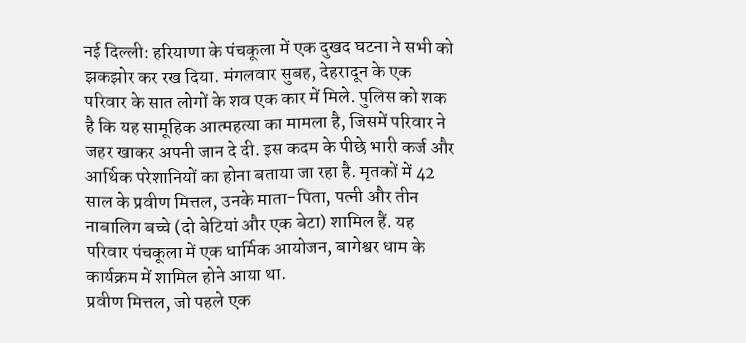नई दिल्ली: हरियाणा के पंचकूला में एक दुखद घटना ने सभी को झकझोर कर रख दिया. मंगलवार सुबह, देहरादून के एक परिवार के सात लोगों के शव एक कार में मिले. पुलिस को शक है कि यह सामूहिक आत्महत्या का मामला है, जिसमें परिवार ने जहर खाकर अपनी जान दे दी. इस कदम के पीछे भारी कर्ज और आर्थिक परेशानियों का होना बताया जा रहा है. मृतकों में 42 साल के प्रवीण मित्तल, उनके माता-पिता, पत्नी और तीन नाबालिग बच्चे (दो बेटियां और एक बेटा) शामिल हैं. यह परिवार पंचकूला में एक धार्मिक आयोजन, बागेश्वर धाम के कार्यक्रम में शामिल होने आया था.
प्रवीण मित्तल, जो पहले एक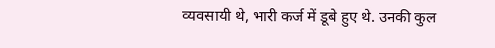व्यवसायी थे, भारी कर्ज में डूबे हुए थे. उनकी कुल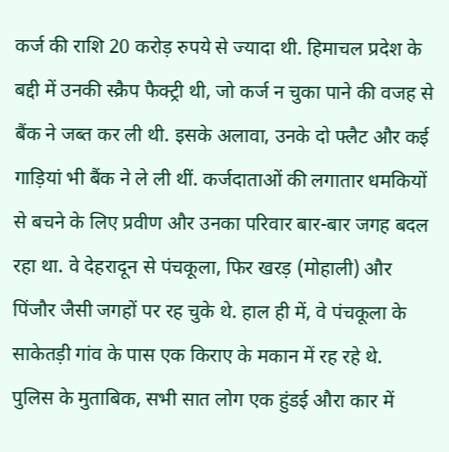कर्ज की राशि 20 करोड़ रुपये से ज्यादा थी. हिमाचल प्रदेश के बद्दी में उनकी स्क्रैप फैक्ट्री थी, जो कर्ज न चुका पाने की वजह से बैंक ने जब्त कर ली थी. इसके अलावा, उनके दो फ्लैट और कई गाड़ियां भी बैंक ने ले ली थीं. कर्जदाताओं की लगातार धमकियों से बचने के लिए प्रवीण और उनका परिवार बार-बार जगह बदल रहा था. वे देहरादून से पंचकूला, फिर खरड़ (मोहाली) और पिंजौर जैसी जगहों पर रह चुके थे. हाल ही में, वे पंचकूला के साकेतड़ी गांव के पास एक किराए के मकान में रह रहे थे.
पुलिस के मुताबिक, सभी सात लोग एक हुंडई औरा कार में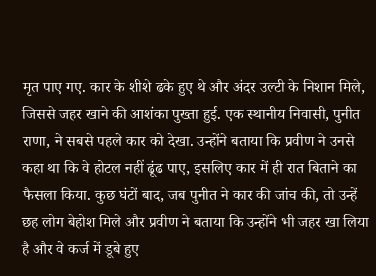मृत पाए गए. कार के शीशे ढके हुए थे और अंदर उल्टी के निशान मिले, जिससे जहर खाने की आशंका पुख्ता हुई. एक स्थानीय निवासी, पुनीत राणा, ने सबसे पहले कार को देखा. उन्होंने बताया कि प्रवीण ने उनसे कहा था कि वे होटल नहीं ढूंढ पाए, इसलिए कार में ही रात बिताने का फैसला किया. कुछ घंटों बाद, जब पुनीत ने कार की जांच की, तो उन्हें छह लोग बेहोश मिले और प्रवीण ने बताया कि उन्होंने भी जहर खा लिया है और वे कर्ज में डूबे हुए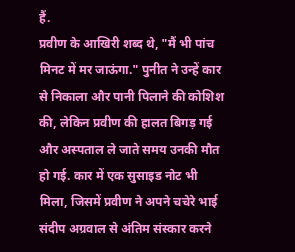हैं.
प्रवीण के आखिरी शब्द थे, "मैं भी पांच मिनट में मर जाऊंगा." पुनीत ने उन्हें कार से निकाला और पानी पिलाने की कोशिश की, लेकिन प्रवीण की हालत बिगड़ गई और अस्पताल ले जाते समय उनकी मौत हो गई. कार में एक सुसाइड नोट भी मिला, जिसमें प्रवीण ने अपने चचेरे भाई संदीप अग्रवाल से अंतिम संस्कार करने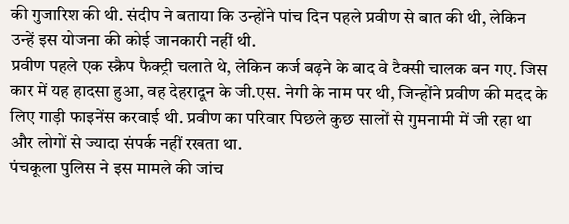की गुजारिश की थी. संदीप ने बताया कि उन्होंने पांच दिन पहले प्रवीण से बात की थी, लेकिन उन्हें इस योजना की कोई जानकारी नहीं थी.
प्रवीण पहले एक स्क्रैप फैक्ट्री चलाते थे, लेकिन कर्ज बढ़ने के बाद वे टैक्सी चालक बन गए. जिस कार में यह हादसा हुआ, वह देहरादून के जी.एस. नेगी के नाम पर थी, जिन्होंने प्रवीण की मदद के लिए गाड़ी फाइनेंस करवाई थी. प्रवीण का परिवार पिछले कुछ सालों से गुमनामी में जी रहा था और लोगों से ज्यादा संपर्क नहीं रखता था.
पंचकूला पुलिस ने इस मामले की जांच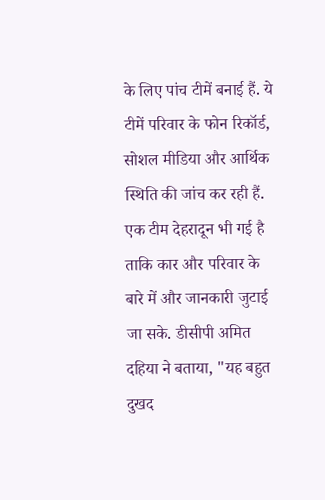के लिए पांच टीमें बनाई हैं. ये टीमें परिवार के फोन रिकॉर्ड, सोशल मीडिया और आर्थिक स्थिति की जांच कर रही हैं. एक टीम देहरादून भी गई है ताकि कार और परिवार के बारे में और जानकारी जुटाई जा सके. डीसीपी अमित दहिया ने बताया, "यह बहुत दुखद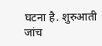घटना है. शुरुआती जांच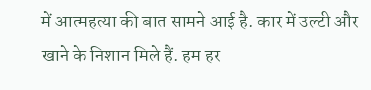में आत्महत्या की बात सामने आई है. कार में उल्टी और खाने के निशान मिले हैं. हम हर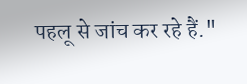पहलू से जांच कर रहे हैं."